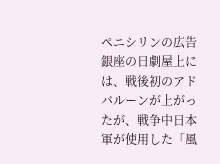ペニシリンの広告
銀座の日劇屋上には、戦後初のアドバルーンが上がったが、戦争中日本軍が使用した「風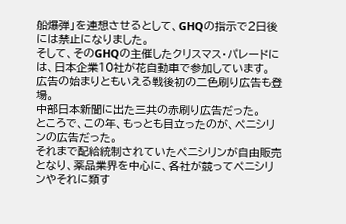船爆弾」を連想させるとして、GHQの指示で2日後には禁止になりました。
そして、そのGHQの主催したクリスマス・パレードには、日本企業10社が花自動車で参加しています。
広告の始まりともいえる戦後初の二色刷り広告も登場。
中部日本新聞に出た三共の赤刷り広告だった。
ところで、この年、もっとも目立ったのが、ペニシリンの広告だった。
それまで配給統制されていたペニシリンが自由販売となり、薬品業界を中心に、各社が競ってペニシリンやそれに類す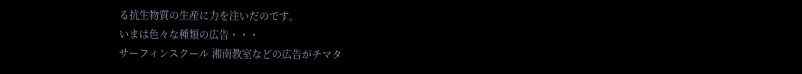る抗生物質の生産に力を注いだのです。
いまは色々な種類の広告・・・
サーフィンスクール 湘南教室などの広告がチマタ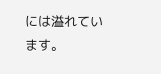には溢れています。